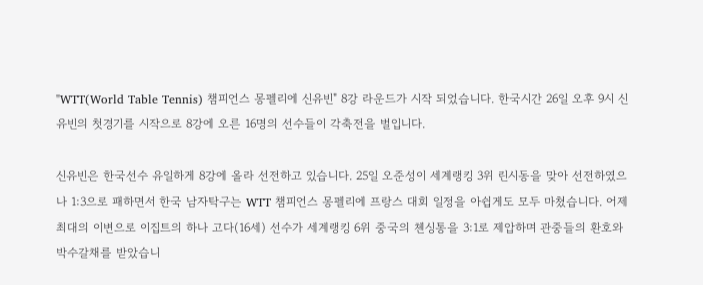"WTT(World Table Tennis) 챔피언스 몽펠리에 신유빈" 8강 라운드가 시작 되었습니다. 한국시간 26일 오후 9시 신유빈의 첫경기를 시작으로 8강에 오른 16명의 선수들이 각축전을 벌입니다.

신유빈은 한국선수 유일하게 8강에 올라 선전하고 있습니다. 25일 오준성이 세계랭킹 3위 린시동을 맞아 선전하였으나 1:3으로 패하면서 한국 남자탁구는 WTT 챔피언스 몽펠리에 프랑스 대회 일정을 아쉽게도 모두 마쳤습니다. 어제 최대의 이변으로 이집트의 하나 고다(16세) 선수가 세계랭킹 6위 중국의 첸싱통을 3:1로 제압하며 관중들의 환호와 박수갈채를 받았습니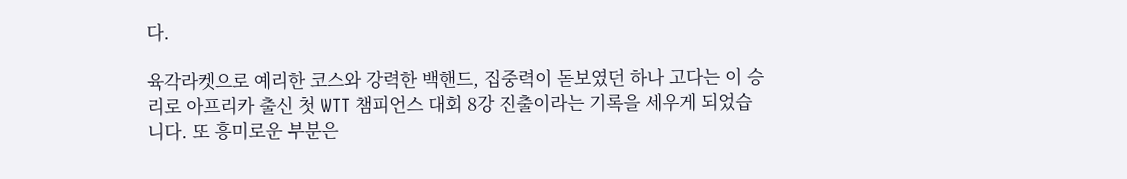다.

육각라켓으로 예리한 코스와 강력한 백핸드, 집중력이 돋보였던 하나 고다는 이 승리로 아프리카 출신 첫 WTT 챔피언스 대회 8강 진출이라는 기록을 세우게 되었습니다. 또 흥미로운 부분은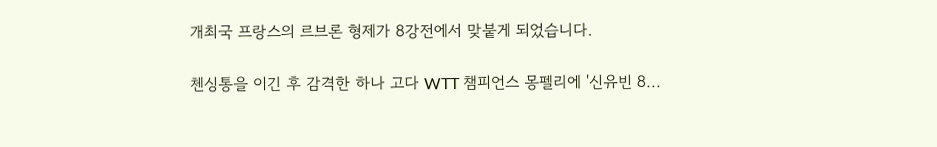개최국 프랑스의 르브론 형제가 8강전에서 맞붙게 되었습니다.

첸싱통을 이긴 후 감격한 하나 고다 WTT 챔피언스 몽펠리에 '신유빈 8...